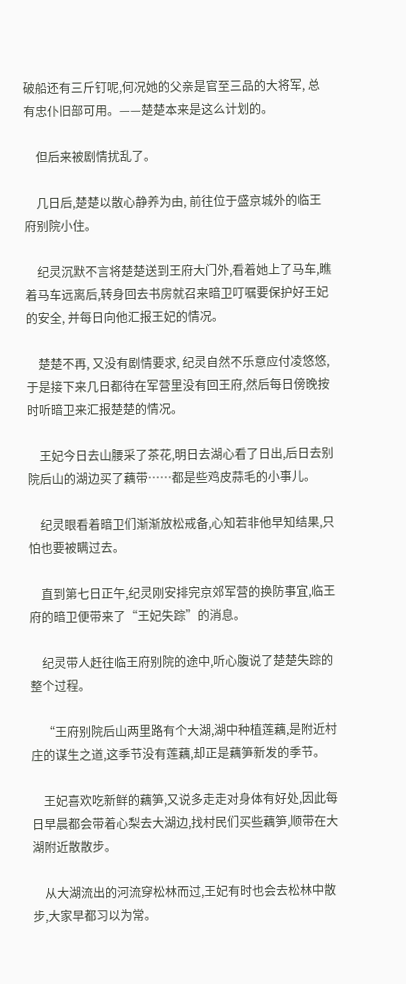破船还有三斤钉呢,何况她的父亲是官至三品的大将军, 总有忠仆旧部可用。——楚楚本来是这么计划的。

    但后来被剧情扰乱了。

    几日后,楚楚以散心静养为由, 前往位于盛京城外的临王府别院小住。

    纪灵沉默不言将楚楚送到王府大门外,看着她上了马车,瞧着马车远离后,转身回去书房就召来暗卫叮嘱要保护好王妃的安全, 并每日向他汇报王妃的情况。

    楚楚不再, 又没有剧情要求, 纪灵自然不乐意应付凌悠悠,于是接下来几日都待在军营里没有回王府,然后每日傍晚按时听暗卫来汇报楚楚的情况。

    王妃今日去山腰采了茶花,明日去湖心看了日出,后日去别院后山的湖边买了藕带……都是些鸡皮蒜毛的小事儿。

    纪灵眼看着暗卫们渐渐放松戒备,心知若非他早知结果,只怕也要被瞒过去。

    直到第七日正午,纪灵刚安排完京郊军营的换防事宜,临王府的暗卫便带来了“王妃失踪”的消息。

    纪灵带人赶往临王府别院的途中,听心腹说了楚楚失踪的整个过程。

    “王府别院后山两里路有个大湖,湖中种植莲藕,是附近村庄的谋生之道,这季节没有莲藕,却正是藕笋新发的季节。

    王妃喜欢吃新鲜的藕笋,又说多走走对身体有好处,因此每日早晨都会带着心梨去大湖边,找村民们买些藕笋,顺带在大湖附近散散步。

    从大湖流出的河流穿松林而过,王妃有时也会去松林中散步,大家早都习以为常。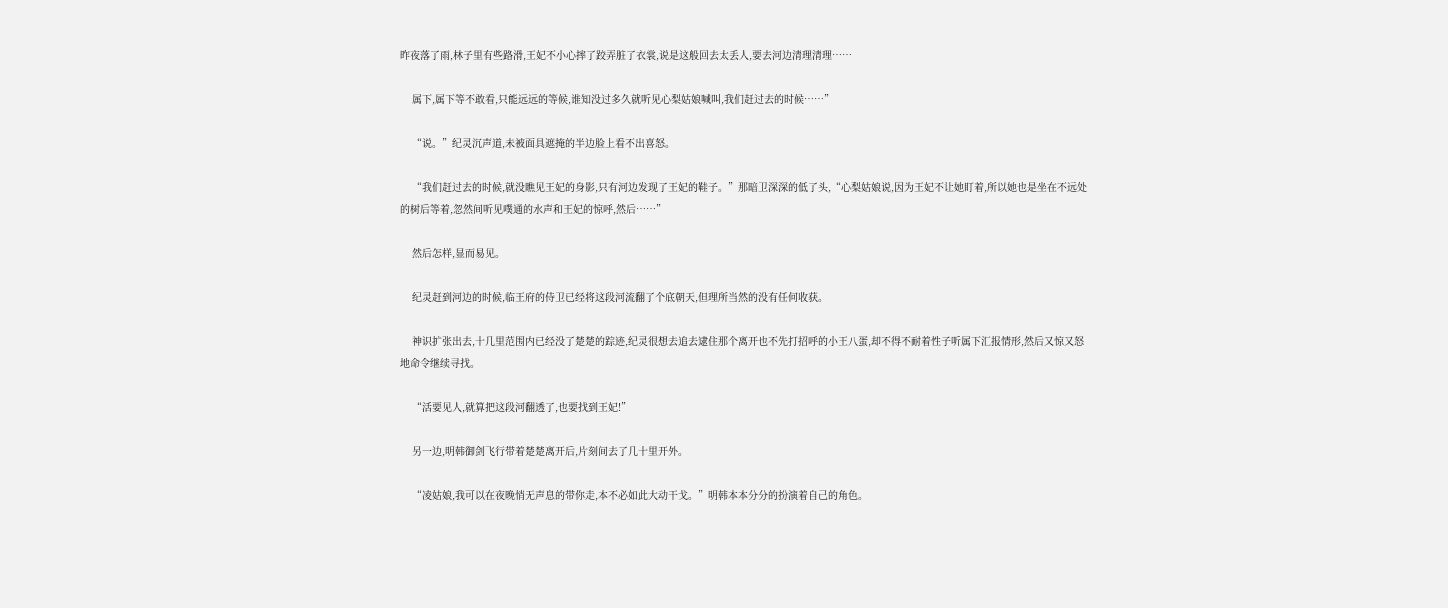昨夜落了雨,林子里有些路滑,王妃不小心摔了跤弄脏了衣裳,说是这般回去太丢人,要去河边清理清理……

    属下,属下等不敢看,只能远远的等候,谁知没过多久就听见心梨姑娘喊叫,我们赶过去的时候……”

    “说。”纪灵沉声道,未被面具遮掩的半边脸上看不出喜怒。

    “我们赶过去的时候,就没瞧见王妃的身影,只有河边发现了王妃的鞋子。”那暗卫深深的低了头,“心梨姑娘说,因为王妃不让她盯着,所以她也是坐在不远处的树后等着,忽然间听见噗通的水声和王妃的惊呼,然后……”

    然后怎样,显而易见。

    纪灵赶到河边的时候,临王府的侍卫已经将这段河流翻了个底朝天,但理所当然的没有任何收获。

    神识扩张出去,十几里范围内已经没了楚楚的踪迹,纪灵很想去追去逮住那个离开也不先打招呼的小王八蛋,却不得不耐着性子听属下汇报情形,然后又惊又怒地命令继续寻找。

    “活要见人,就算把这段河翻透了,也要找到王妃!”

    另一边,明韩御剑飞行带着楚楚离开后,片刻间去了几十里开外。

    “凌姑娘,我可以在夜晚悄无声息的带你走,本不必如此大动干戈。”明韩本本分分的扮演着自己的角色。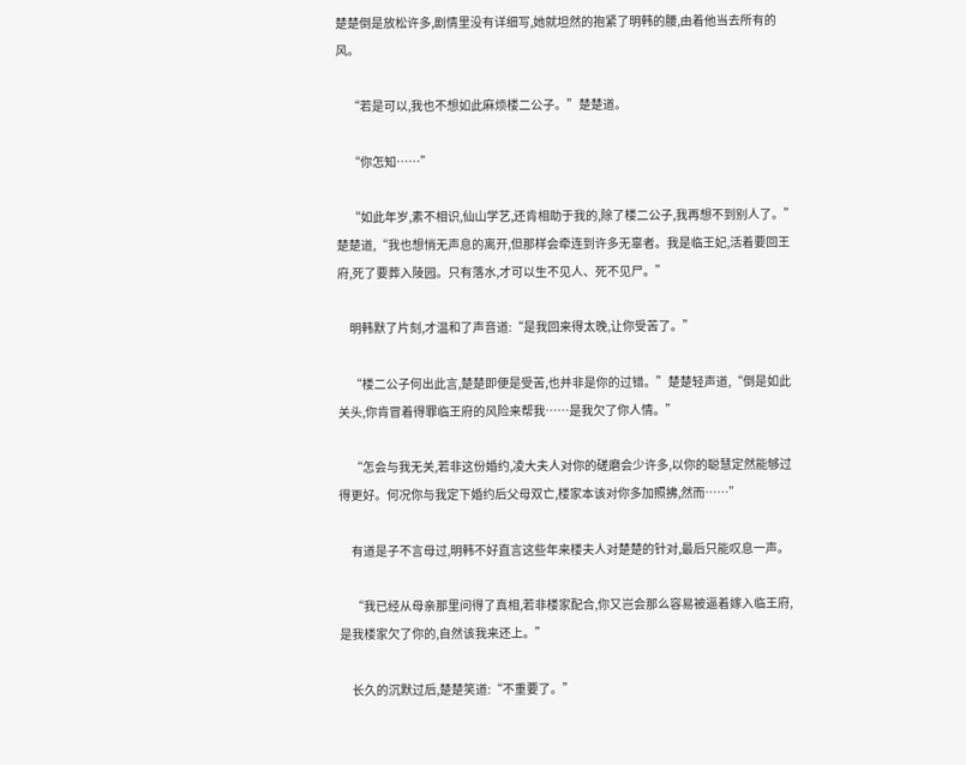楚楚倒是放松许多,剧情里没有详细写,她就坦然的抱紧了明韩的腰,由着他当去所有的风。

    “若是可以,我也不想如此麻烦楼二公子。”楚楚道。

    “你怎知……”

    “如此年岁,素不相识,仙山学艺,还肯相助于我的,除了楼二公子,我再想不到别人了。”楚楚道,“我也想悄无声息的离开,但那样会牵连到许多无辜者。我是临王妃,活着要回王府,死了要葬入陵园。只有落水,才可以生不见人、死不见尸。”

    明韩默了片刻,才温和了声音道:“是我回来得太晚,让你受苦了。”

    “楼二公子何出此言,楚楚即便是受苦,也并非是你的过错。”楚楚轻声道,“倒是如此关头,你肯冒着得罪临王府的风险来帮我……是我欠了你人情。”

    “怎会与我无关,若非这份婚约,凌大夫人对你的磋磨会少许多,以你的聪慧定然能够过得更好。何况你与我定下婚约后父母双亡,楼家本该对你多加照拂,然而……”

    有道是子不言母过,明韩不好直言这些年来楼夫人对楚楚的针对,最后只能叹息一声。

    “我已经从母亲那里问得了真相,若非楼家配合,你又岂会那么容易被逼着嫁入临王府,是我楼家欠了你的,自然该我来还上。”

    长久的沉默过后,楚楚笑道:“不重要了。”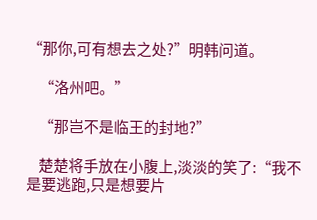“那你,可有想去之处?”明韩问道。

    “洛州吧。”

    “那岂不是临王的封地?”

    楚楚将手放在小腹上,淡淡的笑了:“我不是要逃跑,只是想要片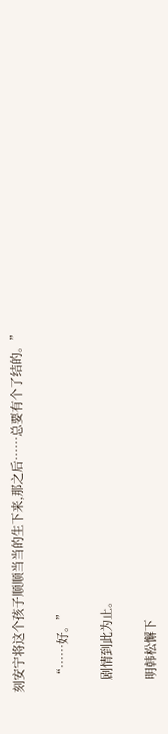刻安宁将这个孩子顺顺当当的生下来,那之后……总要有个了结的。”

    “……好。”

    剧情到此为止。

    明韩松懈下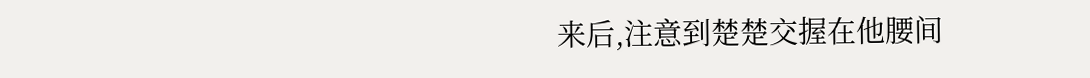来后,注意到楚楚交握在他腰间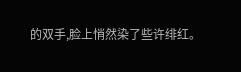的双手,脸上悄然染了些许绯红。